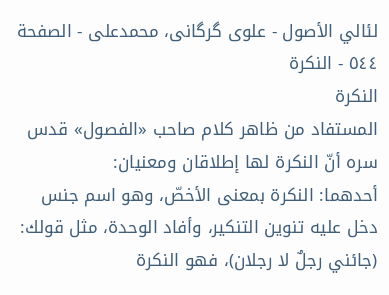لئالي الأصول - علوی گرگانی، محمدعلی - الصفحة ٥٤٤ - النکرة
النكرة
المستفاد من ظاهر كلام صاحب «الفصول» قدس سره أنّ النكرة لها إطلاقان ومعنيان:
أحدهما: النكرة بمعنى الأخصّ، وهو اسم جنس دخل عليه تنوين التنكير، وأفاد الوحدة، مثل قولك: (جائني رجلٌ لا رجلان)، فهو النكرة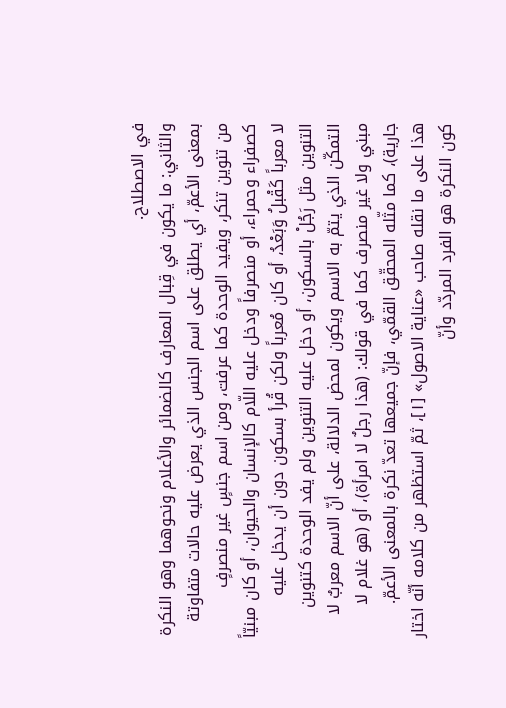في الاصطلاح.
والثاني: ما يكون في قِبال المعارف كالضمائر والأعلام ونحوهما وهو النكرة بمعنى الأعمّ، أي يطلق على اسم الجنس الذي يعرض عليه حالات متفاوتة من تنوين تنكر، ويفيد الوحدة كما عرفت، ومن اسم جنسٍ غير منصرفٍ كصفراء وحمراء، أو منصرفاً ودخل عليه اللّام كالإنسان والحيوان، أو كان مبنيّاً لا معرباً كَقْبلُ وَبَعْدُ، أو كان مُعرباً ولكن قُرأ بسكون دون أن يدخل عليه التنوين مثل رَجُلْ بالسكون، أو دخل عليه التنوين ولم يفد الوحدة كتنوين التمكّن الذي يتمّ به الاسم ويكون لمحض الدلالة، على أنّ الاسم معربٌ لا مبني ولا غير منصرف كما في قولك: (هذا رجلٌ لا امرأة)، أو (هو غلام لا جارية)، كما مثّله المحقّق القمّي، فإنّ جميعها تعدّ نكرة بالمعنى الأعمّ.
هذا على ما نقله صاحب «عناية الاصول» [١]، ثمّ استظهر من كلامه أنّه اختار كون النكرة هو الفرد المردّد وأنّ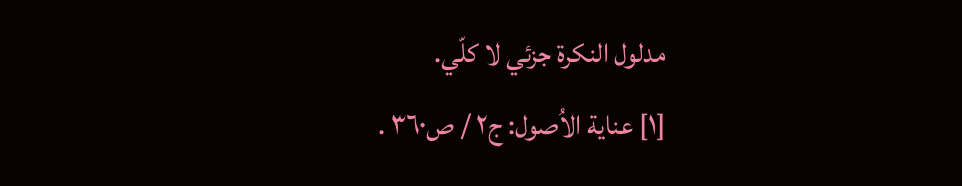مدلول النكرة جزئي لا كلّي.
[١] عناية الاُصول: ج٢ / ص٣٦٠ .